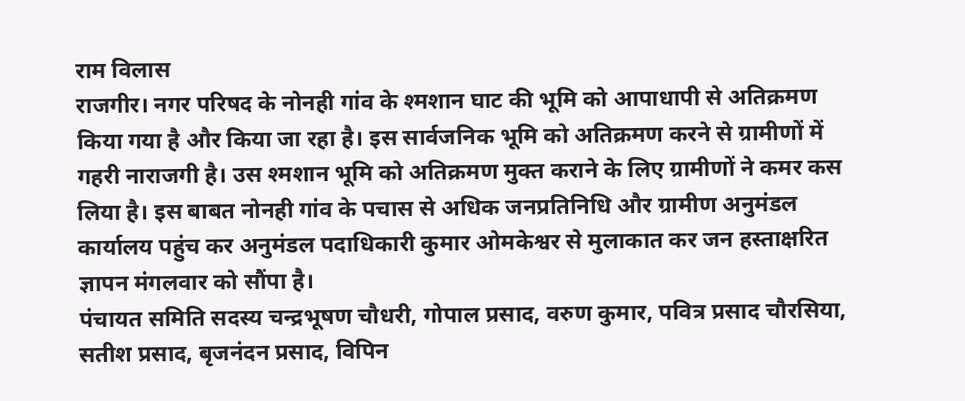राम विलास
राजगीर। नगर परिषद के नोनही गांव के श्मशान घाट की भूमि को आपाधापी से अतिक्रमण किया गया है और किया जा रहा है। इस सार्वजनिक भूमि को अतिक्रमण करने से ग्रामीणों में गहरी नाराजगी है। उस श्मशान भूमि को अतिक्रमण मुक्त कराने के लिए ग्रामीणों ने कमर कस लिया है। इस बाबत नोनही गांव के पचास से अधिक जनप्रतिनिधि और ग्रामीण अनुमंडल कार्यालय पहुंच कर अनुमंडल पदाधिकारी कुमार ओमकेश्वर से मुलाकात कर जन हस्ताक्षरित ज्ञापन मंगलवार को सौंपा है।
पंचायत समिति सदस्य चन्द्रभूषण चौधरी, गोपाल प्रसाद, वरुण कुमार, पवित्र प्रसाद चौरसिया, सतीश प्रसाद, बृजनंदन प्रसाद, विपिन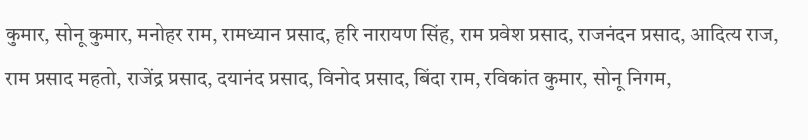कुमार, सोनू कुमार, मनोहर राम, रामध्यान प्रसाद, हरि नारायण सिंह, राम प्रवेश प्रसाद, राजनंदन प्रसाद, आदित्य राज, राम प्रसाद महतो, राजेंद्र प्रसाद, दयानंद प्रसाद, विनोद प्रसाद, बिंदा राम, रविकांत कुमार, सोनू निगम,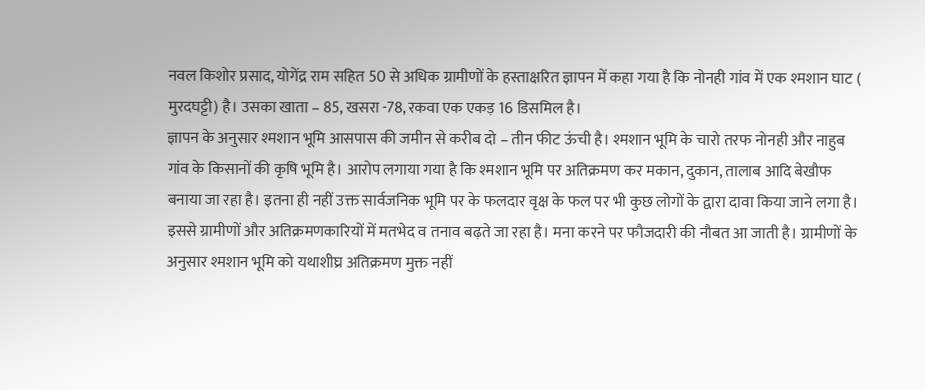नवल किशोर प्रसाद, योगेंद्र राम सहित 50 से अधिक ग्रामीणों के हस्ताक्षरित ज्ञापन में कहा गया है कि नोनही गांव में एक श्मशान घाट ( मुरदघट्टी) है। उसका खाता – 85, खसरा -78, रकवा एक एकड़ 16 डिसमिल है।
ज्ञापन के अनुसार श्मशान भूमि आसपास की जमीन से करीब दो – तीन फीट ऊंची है। श्मशान भूमि के चारो तरफ नोनही और नाहुब गांव के किसानों की कृषि भूमि है। आरोप लगाया गया है कि श्मशान भूमि पर अतिक्रमण कर मकान, दुकान, तालाब आदि बेखौफ बनाया जा रहा है। इतना ही नहीं उक्त सार्वजनिक भूमि पर के फलदार वृक्ष के फल पर भी कुछ लोगों के द्वारा दावा किया जाने लगा है।
इससे ग्रामीणों और अतिक्रमणकारियों में मतभेद व तनाव बढ़ते जा रहा है। मना करने पर फौजदारी की नौबत आ जाती है। ग्रामीणों के अनुसार श्मशान भूमि को यथाशीघ्र अतिक्रमण मुक्त नहीं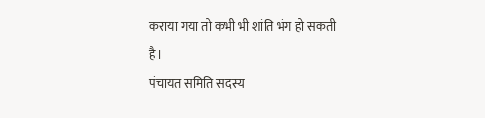कराया गया तो कभी भी शांति भंग हो सकती है।
पंचायत समिति सदस्य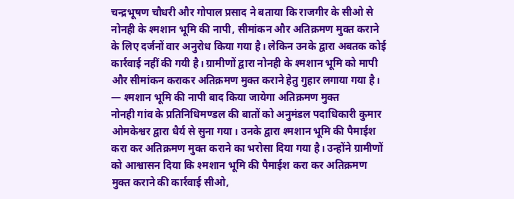चन्द्रभूषण चौधरी और गोपाल प्रसाद ने बताया कि राजगीर के सीओ से नोनही के श्मशान भूमि की नापी, सीमांकन और अतिक्रमण मुक्त कराने के लिए दर्जनों वार अनुरोध किया गया है। लेकिन उनके द्वारा अबतक कोई कार्रवाई नहीं की गयी है। ग्रामीणों द्वारा नोनही के श्मशान भूमि को मापी और सीमांकन कराकर अतिक्रमण मुक्त कराने हेतु गुहार लगाया गया है।
— श्मशान भूमि की नापी बाद किया जायेगा अतिक्रमण मुक्त
नोनही गांव के प्रतिनिधिमण्डल की बातों को अनुमंडल पदाधिकारी कुमार ओमकेश्वर द्वारा धैर्य से सुना गया। उनके द्वारा श्मशान भूमि की पैमाईश करा कर अतिक्रमण मुक्त कराने का भरोसा दिया गया है। उन्होंने ग्रामीणों को आश्वासन दिया कि श्मशान भूमि की पैमाईश करा कर अतिक्रमण मुक्त कराने की कार्रवाई सीओ,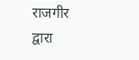राजगीर द्वारा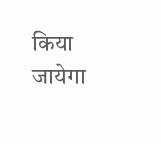किया जायेगा